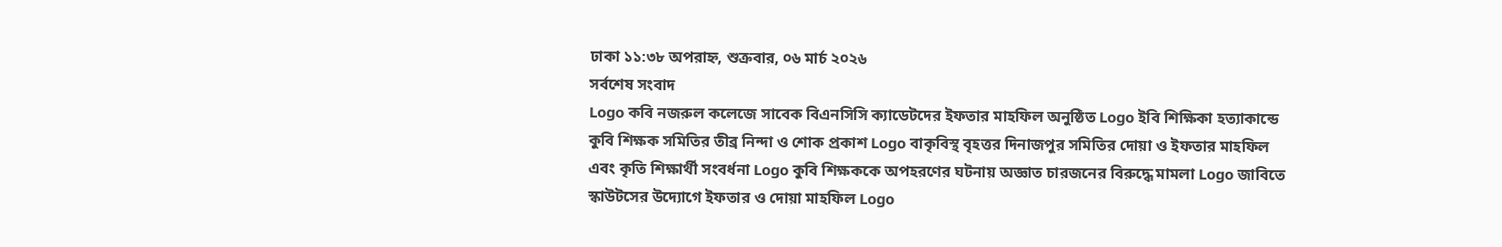ঢাকা ১১:৩৮ অপরাহ্ন, শুক্রবার, ০৬ মার্চ ২০২৬
সর্বশেষ সংবাদ
Logo কবি নজরুল কলেজে সাবেক বিএনসিসি ক্যাডেটদের ইফতার মাহফিল অনুষ্ঠিত Logo ইবি শিক্ষিকা হত্যাকান্ডে কুবি শিক্ষক সমিতির তীব্র নিন্দা ও শোক প্রকাশ Logo বাকৃবিস্থ বৃহত্তর দিনাজপুর সমিতির দোয়া ও ইফতার মাহফিল এবং কৃতি শিক্ষার্থী সংবর্ধনা Logo কুবি শিক্ষককে অপহরণের ঘটনায় অজ্ঞাত চারজনের বিরুদ্ধে মামলা Logo জাবিতে স্কাউটসের উদ্যোগে ইফতার ও দোয়া মাহফিল Logo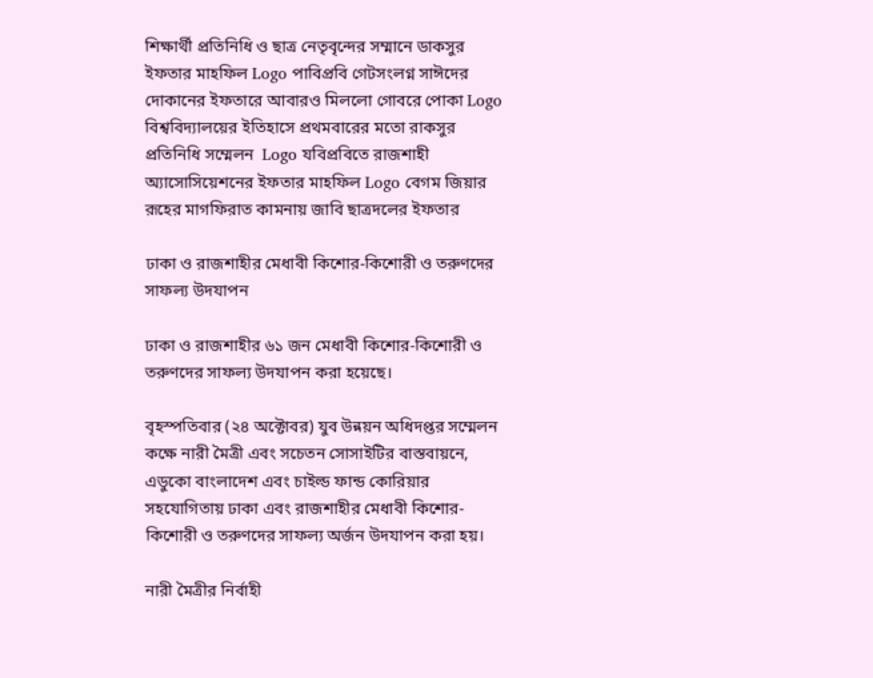শিক্ষার্থী প্রতিনিধি ও ছাত্র নেতৃবৃন্দের সম্মানে ডাকসুর ইফতার মাহফিল Logo পাবিপ্রবি গেটসংলগ্ন সাঈদের দোকানের ইফতারে আবারও মিললো গোবরে পোকা Logo বিশ্ববিদ্যালয়ের ইতিহাসে প্রথমবারের মতো রাকসুর প্রতিনিধি সম্মেলন  Logo যবিপ্রবিতে রাজশাহী অ্যাসোসিয়েশনের ইফতার মাহফিল Logo বেগম জিয়ার রূহের মাগফিরাত কামনায় জাবি ছাত্রদলের ইফতার

ঢাকা ও রাজশাহীর মেধাবী কিশোর-কিশোরী ও তরুণদের সাফল্য উদযাপন

ঢাকা ও রাজশাহীর ৬১ জন মেধাবী কিশোর-কিশোরী ও তরুণদের সাফল্য উদযাপন করা হয়েছে।

বৃহস্পতিবার (২৪ অক্টোবর) যুব উন্নয়ন অধিদপ্তর সম্মেলন কক্ষে নারী মৈত্রী এবং সচেতন সোসাইটির বাস্তবায়নে, এডুকো বাংলাদেশ এবং চাইল্ড ফান্ড কোরিয়ার সহযোগিতায় ঢাকা এবং রাজশাহীর মেধাবী কিশোর-কিশোরী ও তরুণদের সাফল্য অর্জন উদযাপন করা হয়।

নারী মৈত্রীর নির্বাহী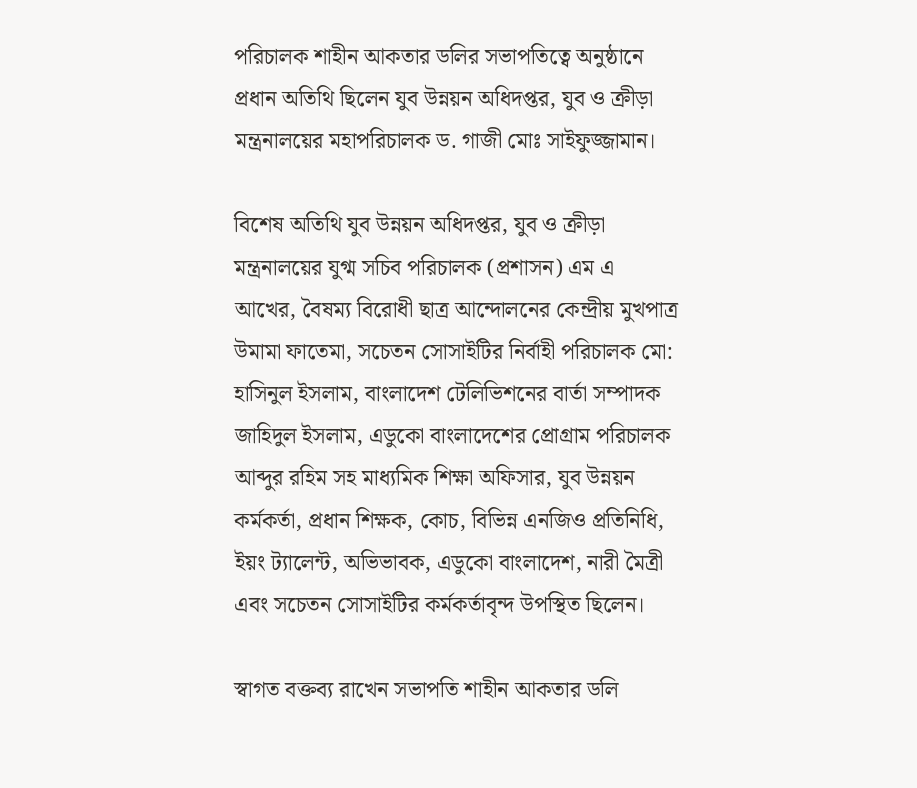পরিচালক শাহীন আকতার ডলির সভাপতিত্বে অনুষ্ঠানে প্রধান অতিথি ছিলেন যুব উন্নয়ন অধিদপ্তর, যুব ও ক্রীড়া মন্ত্রনালয়ের মহাপরিচালক ড. গাজী মোঃ সাইফুজ্জামান।

বিশেষ অতিথি যুব উন্নয়ন অধিদপ্তর, যুব ও ক্রীড়া মন্ত্রনালয়ের যুগ্ম সচিব পরিচালক (প্রশাসন) এম এ আখের, বৈষম্য বিরোধী ছাত্র আন্দোলনের কেন্দ্রীয় মুখপাত্র উমামা ফাতেমা, সচেতন সোসাইটির নির্বাহী পরিচালক মো: হাসিনুল ইসলাম, বাংলাদেশ টেলিভিশনের বার্তা সম্পাদক জাহিদুল ইসলাম, এডুকো বাংলাদেশের প্রোগ্রাম পরিচালক আব্দুর রহিম সহ মাধ্যমিক শিক্ষা অফিসার, যুব উন্নয়ন কর্মকর্তা, প্রধান শিক্ষক, কোচ, বিভিন্ন এনজিও প্রতিনিধি, ইয়ং ট্যালেন্ট, অভিভাবক, এডুকো বাংলাদেশ, নারী মৈত্রী এবং সচেতন সোসাইটির কর্মকর্তাবৃন্দ উপস্থিত ছিলেন।

স্বাগত বক্তব্য রাখেন সভাপতি শাহীন আকতার ডলি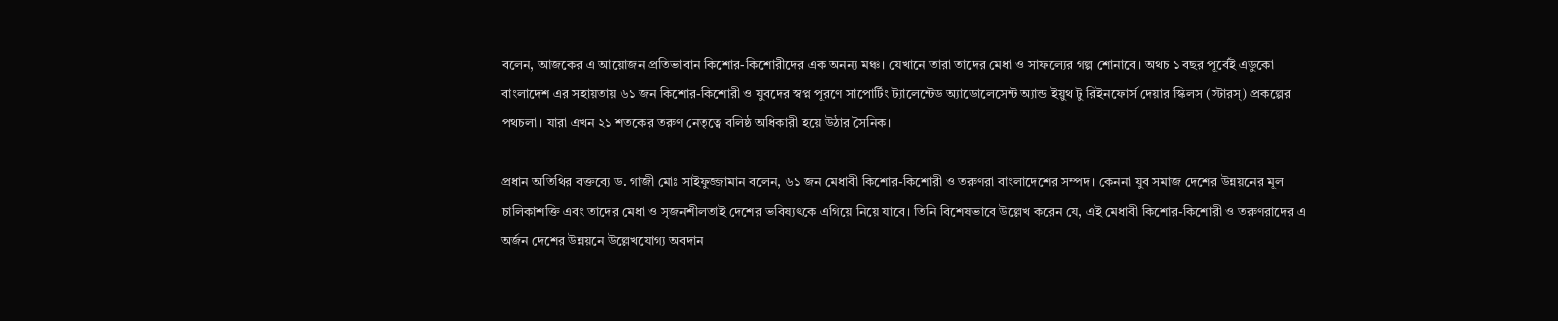বলেন, আজকের এ আয়োজন প্রতিভাবান কিশোর-কিশোরীদের এক অনন্য মঞ্চ। যেখানে তারা তাদের মেধা ও সাফল্যের গল্প শোনাবে। অথচ ১ বছর পূর্বেই এডুকো বাংলাদেশ এর সহায়তায় ৬১ জন কিশোর-কিশোরী ও যুবদের স্বপ্ন পূরণে সাপোর্টিং ট্যালেন্টেড অ্যাডোলেসেন্ট অ্যান্ড ইয়ুথ টু রিইনফোর্স দেয়ার স্কিলস (স্টারস্) প্রকল্পের পথচলা। যারা এখন ২১ শতকের তরুণ নেতৃত্বে বলিষ্ঠ অধিকারী হয়ে উঠার সৈনিক।

প্রধান অতিথির বক্তব্যে ড. গাজী মোঃ সাইফুজ্জামান বলেন, ৬১ জন মেধাবী কিশোর-কিশোরী ও তরুণরা বাংলাদেশের সম্পদ। কেননা যুব সমাজ দেশের উন্নয়নের মূল চালিকাশক্তি এবং তাদের মেধা ও সৃজনশীলতাই দেশের ভবিষ্যৎকে এগিয়ে নিয়ে যাবে। তিনি বিশেষভাবে উল্লেখ করেন যে, এই মেধাবী কিশোর-কিশোরী ও তরুণরাদের এ অর্জন দেশের উন্নয়নে উল্লেখযোগ্য অবদান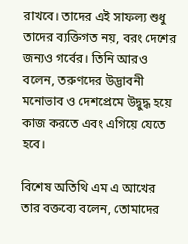রাখবে। তাদের এই সাফল্য শুধু তাদের ব্যক্তিগত নয়, বরং দেশের জন্যও গর্বের। তিনি আরও বলেন, তরুণদের উদ্ভাবনী মনোভাব ও দেশপ্রেমে উদ্বুদ্ধ হয়ে কাজ করতে এবং এগিয়ে যেতে হবে।

বিশেষ অতিথি এম এ আখের তার বক্তব্যে বলেন, তোমাদের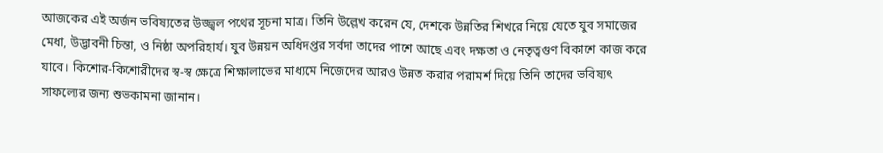আজকের এই অর্জন ভবিষ্যতের উজ্জ্বল পথের সূচনা মাত্র। তিনি উল্লেখ করেন যে, দেশকে উন্নতির শিখরে নিয়ে যেতে যুব সমাজের মেধা, উদ্ভাবনী চিন্তা, ও নিষ্ঠা অপরিহার্য। যুব উন্নয়ন অধিদপ্তর সর্বদা তাদের পাশে আছে এবং দক্ষতা ও নেতৃত্বগুণ বিকাশে কাজ করে যাবে। কিশোর-কিশোরীদের স্ব-স্ব ক্ষেত্রে শিক্ষালাভের মাধ্যমে নিজেদের আরও উন্নত করার পরামর্শ দিয়ে তিনি তাদের ভবিষ্যৎ সাফল্যের জন্য শুভকামনা জানান।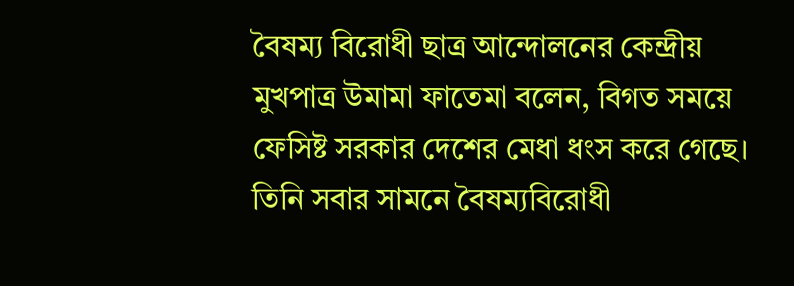বৈষম্য বিরোধী ছাত্র আন্দোলনের কেন্দ্রীয় মুখপাত্র উমামা ফাতেমা বলেন, বিগত সময়ে ফেসিষ্ট সরকার দেশের মেধা ধংস করে গেছে। তিনি সবার সামনে বৈষম্যবিরোধী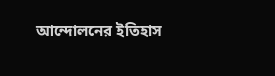আন্দোলনের ইতিহাস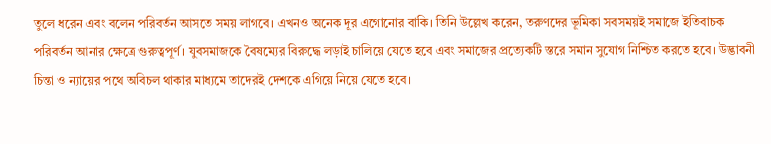তুলে ধরেন এবং বলেন পরিবর্তন আসতে সময় লাগবে। এখনও অনেক দূর এগোনোর বাকি। তিনি উল্লেখ করেন, তরুণদের ভূমিকা সবসময়ই সমাজে ইতিবাচক পরিবর্তন আনার ক্ষেত্রে গুরুত্বপূর্ণ। যুবসমাজকে বৈষম্যের বিরুদ্ধে লড়াই চালিয়ে যেতে হবে এবং সমাজের প্রত্যেকটি স্তরে সমান সুযোগ নিশ্চিত করতে হবে। উদ্ভাবনী চিন্তা ও ন্যায়ের পথে অবিচল থাকার মাধ্যমে তাদেরই দেশকে এগিয়ে নিয়ে যেতে হবে।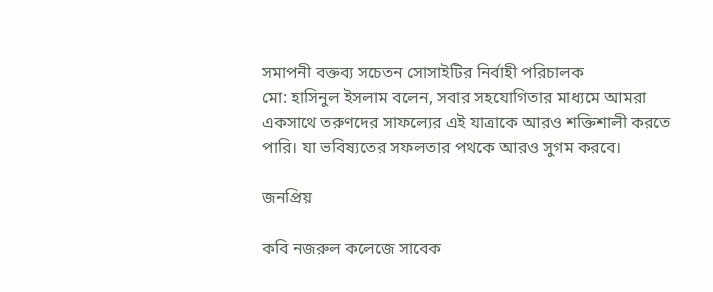সমাপনী বক্তব্য সচেতন সোসাইটির নির্বাহী পরিচালক
মো: হাসিনুল ইসলাম বলেন, সবার সহযোগিতার মাধ্যমে আমরা একসাথে তরুণদের সাফল্যের এই যাত্রাকে আরও শক্তিশালী করতে পারি। যা ভবিষ্যতের সফলতার পথকে আরও সুগম করবে।

জনপ্রিয়

কবি নজরুল কলেজে সাবেক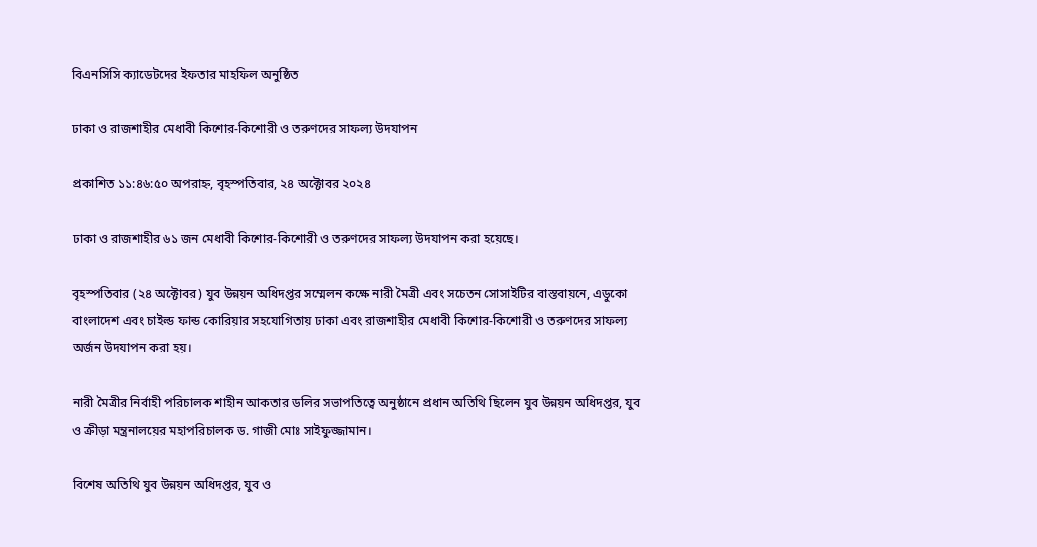বিএনসিসি ক্যাডেটদের ইফতার মাহফিল অনুষ্ঠিত

ঢাকা ও রাজশাহীর মেধাবী কিশোর-কিশোরী ও তরুণদের সাফল্য উদযাপন

প্রকাশিত ১১:৪৬:৫০ অপরাহ্ন, বৃহস্পতিবার, ২৪ অক্টোবর ২০২৪

ঢাকা ও রাজশাহীর ৬১ জন মেধাবী কিশোর-কিশোরী ও তরুণদের সাফল্য উদযাপন করা হয়েছে।

বৃহস্পতিবার (২৪ অক্টোবর) যুব উন্নয়ন অধিদপ্তর সম্মেলন কক্ষে নারী মৈত্রী এবং সচেতন সোসাইটির বাস্তবায়নে, এডুকো বাংলাদেশ এবং চাইল্ড ফান্ড কোরিয়ার সহযোগিতায় ঢাকা এবং রাজশাহীর মেধাবী কিশোর-কিশোরী ও তরুণদের সাফল্য অর্জন উদযাপন করা হয়।

নারী মৈত্রীর নির্বাহী পরিচালক শাহীন আকতার ডলির সভাপতিত্বে অনুষ্ঠানে প্রধান অতিথি ছিলেন যুব উন্নয়ন অধিদপ্তর, যুব ও ক্রীড়া মন্ত্রনালয়ের মহাপরিচালক ড. গাজী মোঃ সাইফুজ্জামান।

বিশেষ অতিথি যুব উন্নয়ন অধিদপ্তর, যুব ও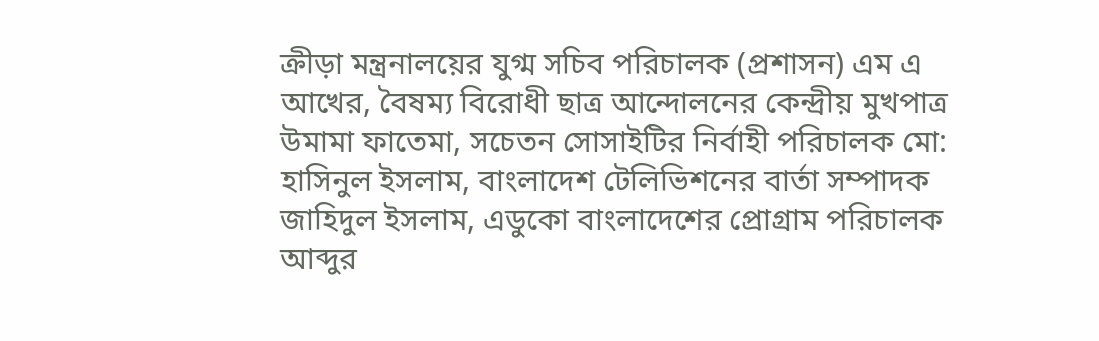ক্রীড়া মন্ত্রনালয়ের যুগ্ম সচিব পরিচালক (প্রশাসন) এম এ আখের, বৈষম্য বিরোধী ছাত্র আন্দোলনের কেন্দ্রীয় মুখপাত্র উমামা ফাতেমা, সচেতন সোসাইটির নির্বাহী পরিচালক মো: হাসিনুল ইসলাম, বাংলাদেশ টেলিভিশনের বার্তা সম্পাদক জাহিদুল ইসলাম, এডুকো বাংলাদেশের প্রোগ্রাম পরিচালক আব্দুর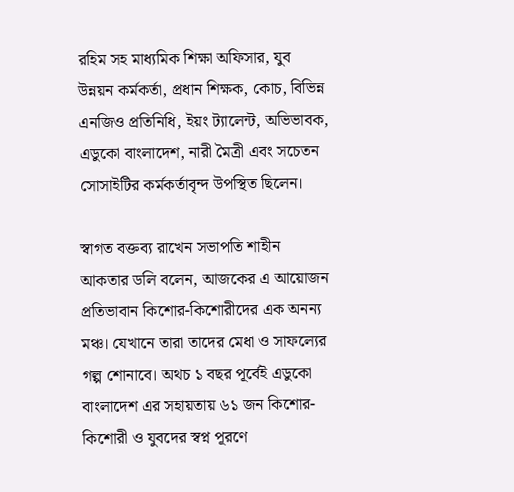রহিম সহ মাধ্যমিক শিক্ষা অফিসার, যুব উন্নয়ন কর্মকর্তা, প্রধান শিক্ষক, কোচ, বিভিন্ন এনজিও প্রতিনিধি, ইয়ং ট্যালেন্ট, অভিভাবক, এডুকো বাংলাদেশ, নারী মৈত্রী এবং সচেতন সোসাইটির কর্মকর্তাবৃন্দ উপস্থিত ছিলেন।

স্বাগত বক্তব্য রাখেন সভাপতি শাহীন আকতার ডলি বলেন, আজকের এ আয়োজন প্রতিভাবান কিশোর-কিশোরীদের এক অনন্য মঞ্চ। যেখানে তারা তাদের মেধা ও সাফল্যের গল্প শোনাবে। অথচ ১ বছর পূর্বেই এডুকো বাংলাদেশ এর সহায়তায় ৬১ জন কিশোর-কিশোরী ও যুবদের স্বপ্ন পূরণে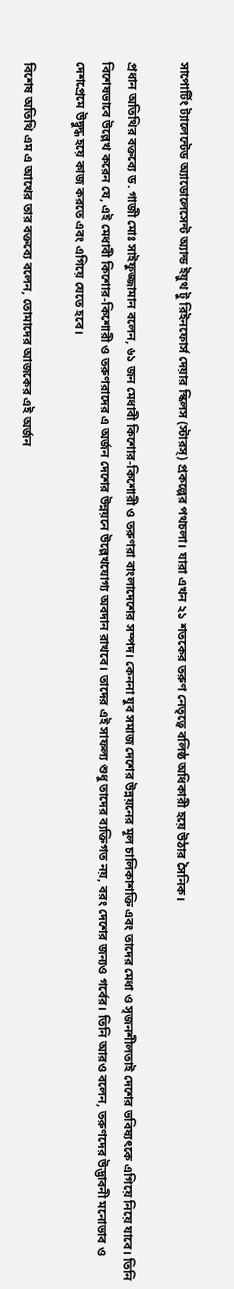সাপোর্টিং ট্যালেন্টেড অ্যাডোলেসেন্ট অ্যান্ড ইয়ুথ টু রিইনফোর্স দেয়ার স্কিলস (স্টারস্) প্রকল্পের পথচলা। যারা এখন ২১ শতকের তরুণ নেতৃত্বে বলিষ্ঠ অধিকারী হয়ে উঠার সৈনিক।

প্রধান অতিথির বক্তব্যে ড. গাজী মোঃ সাইফুজ্জামান বলেন, ৬১ জন মেধাবী কিশোর-কিশোরী ও তরুণরা বাংলাদেশের সম্পদ। কেননা যুব সমাজ দেশের উন্নয়নের মূল চালিকাশক্তি এবং তাদের মেধা ও সৃজনশীলতাই দেশের ভবিষ্যৎকে এগিয়ে নিয়ে যাবে। তিনি বিশেষভাবে উল্লেখ করেন যে, এই মেধাবী কিশোর-কিশোরী ও তরুণরাদের এ অর্জন দেশের উন্নয়নে উল্লেখযোগ্য অবদান রাখবে। তাদের এই সাফল্য শুধু তাদের ব্যক্তিগত নয়, বরং দেশের জন্যও গর্বের। তিনি আরও বলেন, তরুণদের উদ্ভাবনী মনোভাব ও দেশপ্রেমে উদ্বুদ্ধ হয়ে কাজ করতে এবং এগিয়ে যেতে হবে।

বিশেষ অতিথি এম এ আখের তার বক্তব্যে বলেন, তোমাদের আজকের এই অর্জন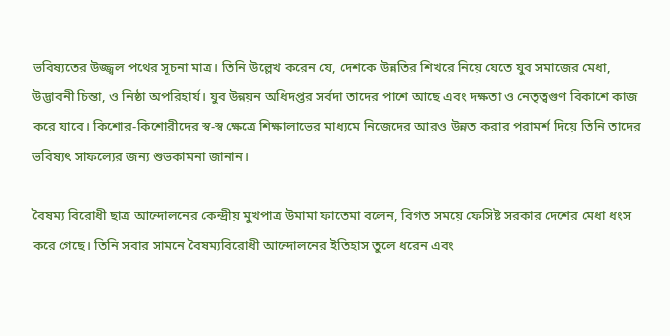ভবিষ্যতের উজ্জ্বল পথের সূচনা মাত্র। তিনি উল্লেখ করেন যে, দেশকে উন্নতির শিখরে নিয়ে যেতে যুব সমাজের মেধা, উদ্ভাবনী চিন্তা, ও নিষ্ঠা অপরিহার্য। যুব উন্নয়ন অধিদপ্তর সর্বদা তাদের পাশে আছে এবং দক্ষতা ও নেতৃত্বগুণ বিকাশে কাজ করে যাবে। কিশোর-কিশোরীদের স্ব-স্ব ক্ষেত্রে শিক্ষালাভের মাধ্যমে নিজেদের আরও উন্নত করার পরামর্শ দিয়ে তিনি তাদের ভবিষ্যৎ সাফল্যের জন্য শুভকামনা জানান।

বৈষম্য বিরোধী ছাত্র আন্দোলনের কেন্দ্রীয় মুখপাত্র উমামা ফাতেমা বলেন, বিগত সময়ে ফেসিষ্ট সরকার দেশের মেধা ধংস করে গেছে। তিনি সবার সামনে বৈষম্যবিরোধী আন্দোলনের ইতিহাস তুলে ধরেন এবং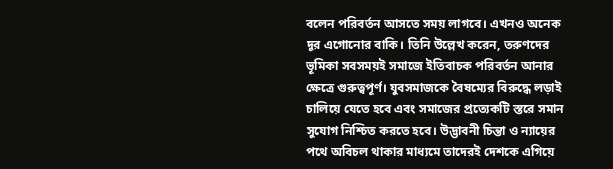বলেন পরিবর্তন আসতে সময় লাগবে। এখনও অনেক দূর এগোনোর বাকি। তিনি উল্লেখ করেন, তরুণদের ভূমিকা সবসময়ই সমাজে ইতিবাচক পরিবর্তন আনার ক্ষেত্রে গুরুত্বপূর্ণ। যুবসমাজকে বৈষম্যের বিরুদ্ধে লড়াই চালিয়ে যেতে হবে এবং সমাজের প্রত্যেকটি স্তরে সমান সুযোগ নিশ্চিত করতে হবে। উদ্ভাবনী চিন্তা ও ন্যায়ের পথে অবিচল থাকার মাধ্যমে তাদেরই দেশকে এগিয়ে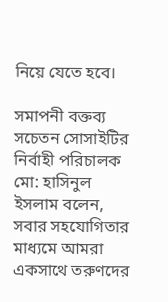নিয়ে যেতে হবে।

সমাপনী বক্তব্য সচেতন সোসাইটির নির্বাহী পরিচালক
মো: হাসিনুল ইসলাম বলেন, সবার সহযোগিতার মাধ্যমে আমরা একসাথে তরুণদের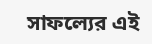সাফল্যের এই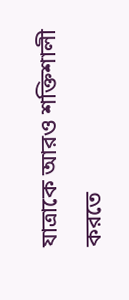যাত্রাকে আরও শক্তিশালী করতে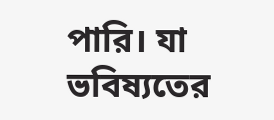পারি। যা ভবিষ্যতের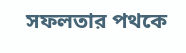সফলতার পথকে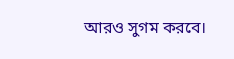আরও সুগম করবে।